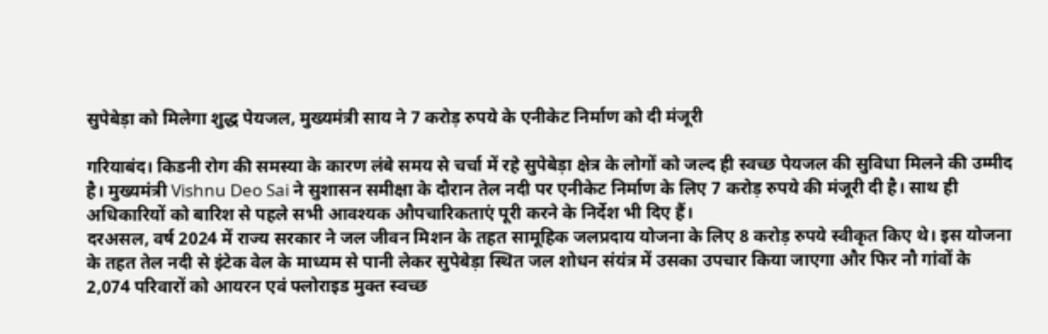सुपेबेड़ा को मिलेगा शुद्ध पेयजल, मुख्यमंत्री साय ने 7 करोड़ रुपये के एनीकेट निर्माण को दी मंजूरी

गरियाबंद। किडनी रोग की समस्या के कारण लंबे समय से चर्चा में रहे सुपेबेड़ा क्षेत्र के लोगों को जल्द ही स्वच्छ पेयजल की सुविधा मिलने की उम्मीद है। मुख्यमंत्री Vishnu Deo Sai ने सुशासन समीक्षा के दौरान तेल नदी पर एनीकेट निर्माण के लिए 7 करोड़ रुपये की मंजूरी दी है। साथ ही अधिकारियों को बारिश से पहले सभी आवश्यक औपचारिकताएं पूरी करने के निर्देश भी दिए हैं।
दरअसल, वर्ष 2024 में राज्य सरकार ने जल जीवन मिशन के तहत सामूहिक जलप्रदाय योजना के लिए 8 करोड़ रुपये स्वीकृत किए थे। इस योजना के तहत तेल नदी से इंटेक वेल के माध्यम से पानी लेकर सुपेबेड़ा स्थित जल शोधन संयंत्र में उसका उपचार किया जाएगा और फिर नौ गांवों के 2,074 परिवारों को आयरन एवं फ्लोराइड मुक्त स्वच्छ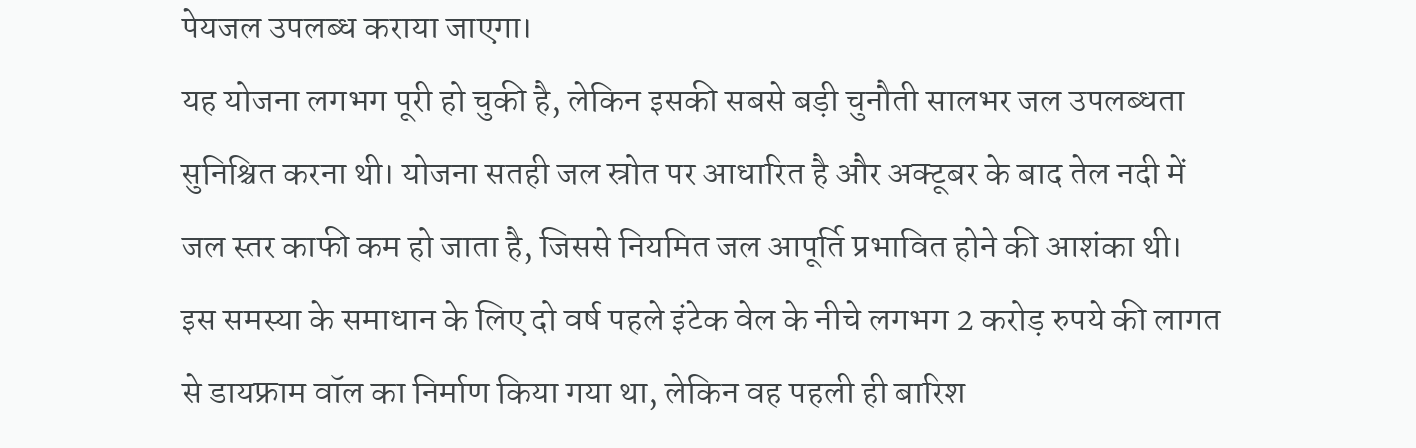पेयजल उपलब्ध कराया जाएगा।
यह योजना लगभग पूरी हो चुकी है, लेकिन इसकी सबसे बड़ी चुनौती सालभर जल उपलब्धता सुनिश्चित करना थी। योजना सतही जल स्रोत पर आधारित है और अक्टूबर के बाद तेल नदी में जल स्तर काफी कम हो जाता है, जिससे नियमित जल आपूर्ति प्रभावित होने की आशंका थी।
इस समस्या के समाधान के लिए दो वर्ष पहले इंटेक वेल के नीचे लगभग 2 करोड़ रुपये की लागत से डायफ्राम वॉल का निर्माण किया गया था, लेकिन वह पहली ही बारिश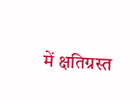में क्षतिग्रस्त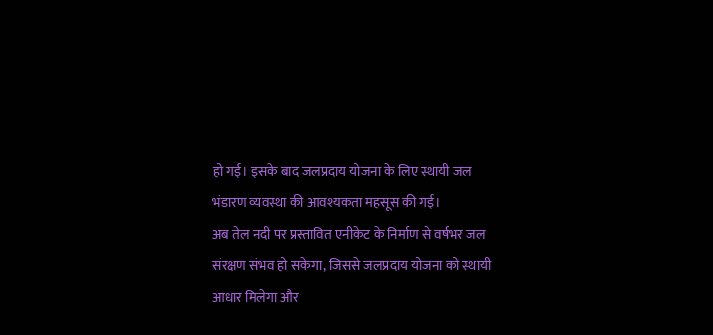हो गई। इसके बाद जलप्रदाय योजना के लिए स्थायी जल भंडारण व्यवस्था की आवश्यकता महसूस की गई।
अब तेल नदी पर प्रस्तावित एनीकेट के निर्माण से वर्षभर जल संरक्षण संभव हो सकेगा, जिससे जलप्रदाय योजना को स्थायी आधार मिलेगा और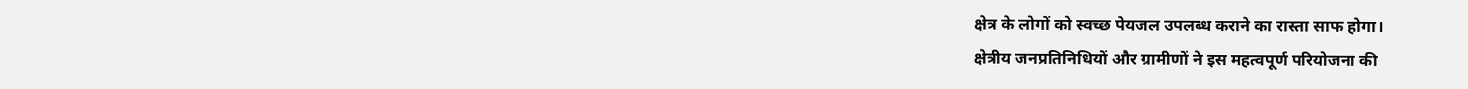क्षेत्र के लोगों को स्वच्छ पेयजल उपलब्ध कराने का रास्ता साफ होगा।
क्षेत्रीय जनप्रतिनिधियों और ग्रामीणों ने इस महत्वपूर्ण परियोजना की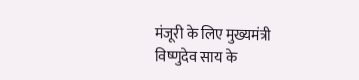मंजूरी के लिए मुख्यमंत्री विष्णुदेव साय के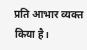प्रति आभार व्यक्त किया है।